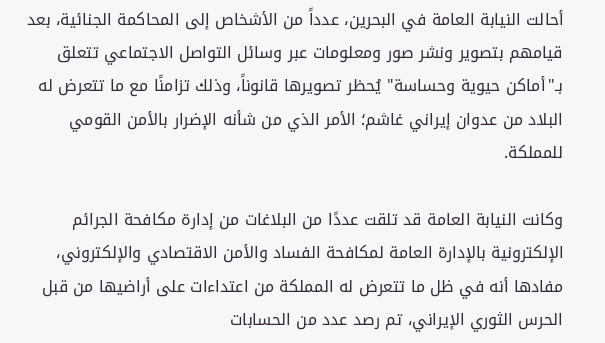أحالت النيابة العامة في البحرين، عدداً من الأشخاص إلى المحاكمة الجنائية، بعد قيامهم بتصوير ونشر صور ومعلومات عبر وسائل التواصل الاجتماعي تتعلق بـ"أماكن حيوية وحساسة" يُحظر تصويرها قانوناً، وذلك تزامنًا مع ما تتعرض له البلاد من عدوان إيراني غاشم؛ الأمر الذي من شأنه الإضرار بالأمن القومي للمملكة.

وكانت النيابة العامة قد تلقت عددًا من البلاغات من إدارة مكافحة الجرائم الإلكترونية بالإدارة العامة لمكافحة الفساد والأمن الاقتصادي والإلكتروني، مفادها أنه في ظل ما تتعرض له المملكة من اعتداءات على أراضيها من قبل الحرس الثوري الإيراني، تم رصد عدد من الحسابات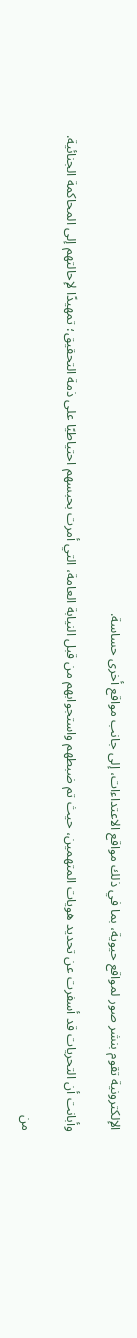الإلكترونية تقوم بنشر صور لمواقع حيوية، بما في ذلك مواقع الاعتداءات، إلى جانب مواقع أخرى حساسة.

وأبانت أن التحريات قد أسفرت عن تحديد هويات المتهمين، حيث تم ضبطهم واستجوابهم من قبل النيابة العامة، التي أمرت بحبسهم احتياطيًا على ذمة التحقيق؛ تمهيدًا لإحالتهم إلى المحاكمة الجنائية.

من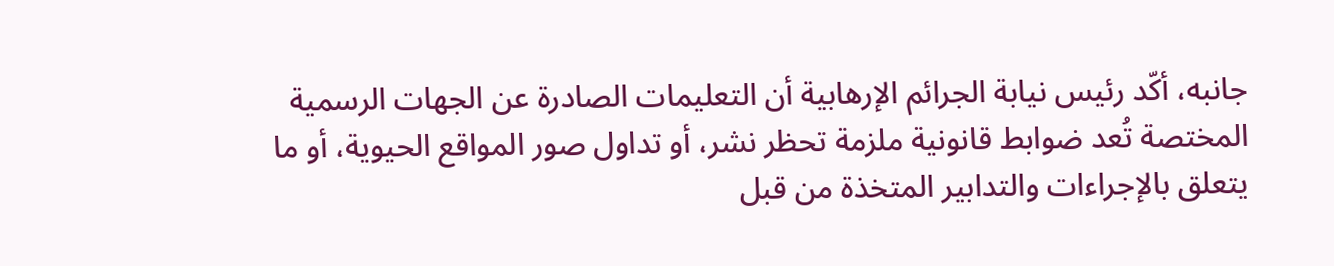جانبه، أكّد رئيس نيابة الجرائم الإرهابية أن التعليمات الصادرة عن الجهات الرسمية المختصة تُعد ضوابط قانونية ملزمة تحظر نشر، أو تداول صور المواقع الحيوية، أو ما يتعلق بالإجراءات والتدابير المتخذة من قبل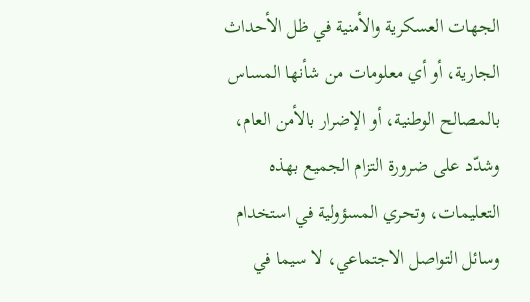الجهات العسكرية والأمنية في ظل الأحداث الجارية، أو أي معلومات من شأنها المساس بالمصالح الوطنية، أو الإضرار بالأمن العام، وشدّد على ضرورة التزام الجميع بهذه التعليمات، وتحري المسؤولية في استخدام وسائل التواصل الاجتماعي، لا سيما في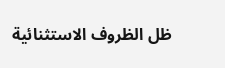ظل الظروف الاستثنائية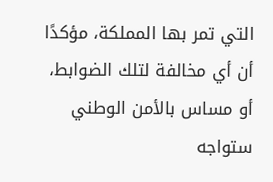التي تمر بها المملكة، مؤكدًا أن أي مخالفة لتلك الضوابط، أو مساس بالأمن الوطني ستواجه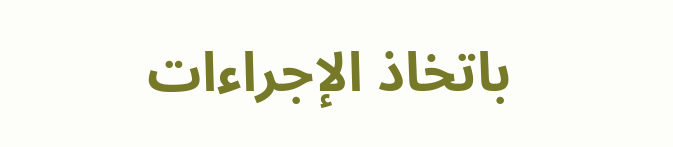باتخاذ الإجراءات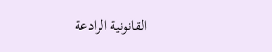القانونية الرادعة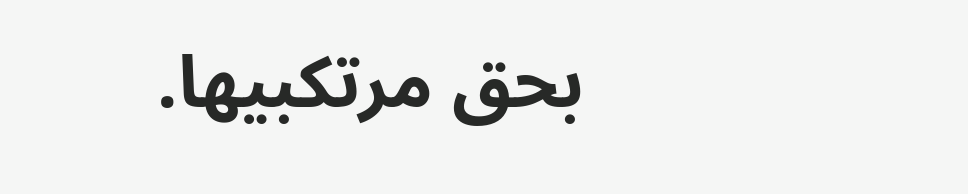بحق مرتكبيها.